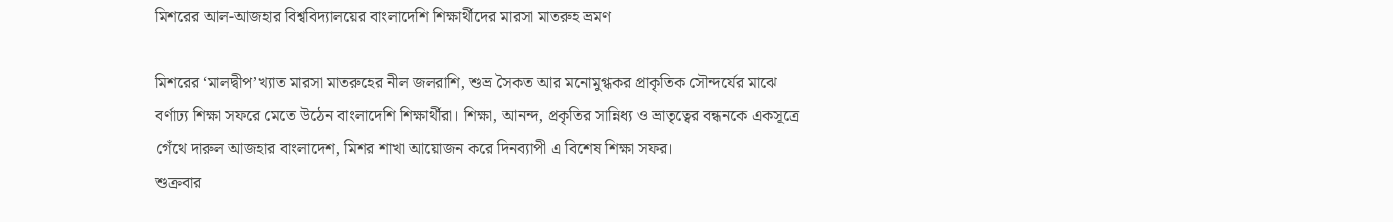মিশরের আল-আজহার বিশ্ববিদ্যালয়ের বাংলাদেশি শিক্ষার্থীদের মারসা মাতরুহ ভ্রমণ

মিশরের ‘মালদ্বীপ’খ্যাত মারসা মাতরুহের নীল জলরাশি, শুভ্র সৈকত আর মনোমুগ্ধকর প্রাকৃতিক সৌন্দর্যের মাঝে বর্ণাঢ্য শিক্ষা সফরে মেতে উঠেন বাংলাদেশি শিক্ষার্থীরা। শিক্ষা, আনন্দ, প্রকৃতির সান্নিধ্য ও ভ্রাতৃত্বের বন্ধনকে একসূত্রে গেঁথে দারুল আজহার বাংলাদেশ, মিশর শাখা আয়োজন করে দিনব্যাপী এ বিশেষ শিক্ষা সফর।
শুক্রবার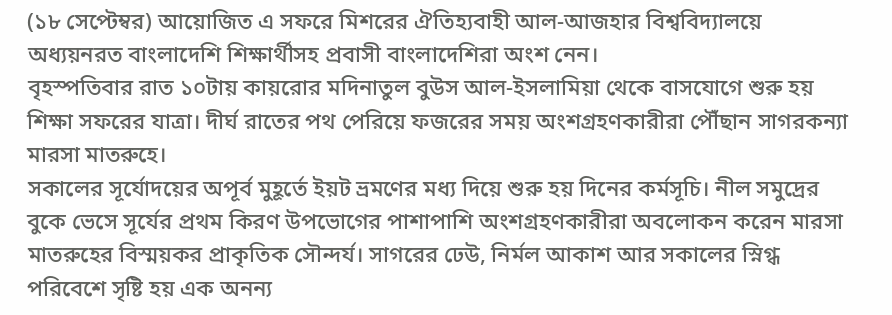(১৮ সেপ্টেম্বর) আয়োজিত এ সফরে মিশরের ঐতিহ্যবাহী আল-আজহার বিশ্ববিদ্যালয়ে অধ্যয়নরত বাংলাদেশি শিক্ষার্থীসহ প্রবাসী বাংলাদেশিরা অংশ নেন।
বৃহস্পতিবার রাত ১০টায় কায়রোর মদিনাতুল বুউস আল-ইসলামিয়া থেকে বাসযোগে শুরু হয় শিক্ষা সফরের যাত্রা। দীর্ঘ রাতের পথ পেরিয়ে ফজরের সময় অংশগ্রহণকারীরা পৌঁছান সাগরকন্যা মারসা মাতরুহে।
সকালের সূর্যোদয়ের অপূর্ব মুহূর্তে ইয়ট ভ্রমণের মধ্য দিয়ে শুরু হয় দিনের কর্মসূচি। নীল সমুদ্রের বুকে ভেসে সূর্যের প্রথম কিরণ উপভোগের পাশাপাশি অংশগ্রহণকারীরা অবলোকন করেন মারসা মাতরুহের বিস্ময়কর প্রাকৃতিক সৌন্দর্য। সাগরের ঢেউ, নির্মল আকাশ আর সকালের স্নিগ্ধ পরিবেশে সৃষ্টি হয় এক অনন্য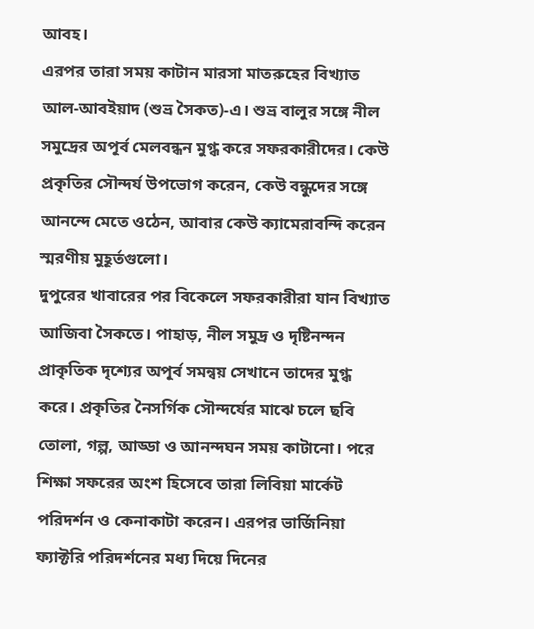আবহ।
এরপর তারা সময় কাটান মারসা মাতরুহের বিখ্যাত আল-আবইয়াদ (শুভ্র সৈকত)-এ। শুভ্র বালুর সঙ্গে নীল সমুদ্রের অপূর্ব মেলবন্ধন মুগ্ধ করে সফরকারীদের। কেউ প্রকৃতির সৌন্দর্য উপভোগ করেন, কেউ বন্ধুদের সঙ্গে আনন্দে মেতে ওঠেন, আবার কেউ ক্যামেরাবন্দি করেন স্মরণীয় মুহূর্তগুলো।
দুপুরের খাবারের পর বিকেলে সফরকারীরা যান বিখ্যাত আজিবা সৈকতে। পাহাড়, নীল সমুদ্র ও দৃষ্টিনন্দন প্রাকৃতিক দৃশ্যের অপূর্ব সমন্বয় সেখানে তাদের মুগ্ধ করে। প্রকৃতির নৈসর্গিক সৌন্দর্যের মাঝে চলে ছবি তোলা, গল্প, আড্ডা ও আনন্দঘন সময় কাটানো। পরে শিক্ষা সফরের অংশ হিসেবে তারা লিবিয়া মার্কেট পরিদর্শন ও কেনাকাটা করেন। এরপর ভার্জিনিয়া ফ্যাক্টরি পরিদর্শনের মধ্য দিয়ে দিনের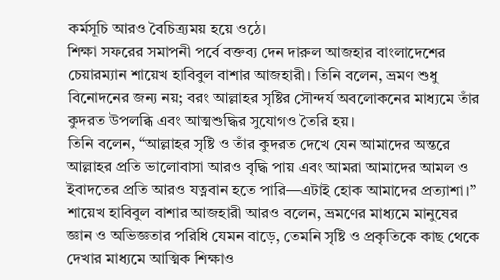কর্মসূচি আরও বৈচিত্র্যময় হয়ে ওঠে।
শিক্ষা সফরের সমাপনী পর্বে বক্তব্য দেন দারুল আজহার বাংলাদেশের চেয়ারম্যান শায়েখ হাবিবুল বাশার আজহারী। তিনি বলেন, ভ্রমণ শুধু বিনোদনের জন্য নয়; বরং আল্লাহর সৃষ্টির সৌন্দর্য অবলোকনের মাধ্যমে তাঁর কুদরত উপলব্ধি এবং আত্মশুদ্ধির সুযোগও তৈরি হয়।
তিনি বলেন, “আল্লাহর সৃষ্টি ও তাঁর কুদরত দেখে যেন আমাদের অন্তরে আল্লাহর প্রতি ভালোবাসা আরও বৃদ্ধি পায় এবং আমরা আমাদের আমল ও ইবাদতের প্রতি আরও যত্নবান হতে পারি—এটাই হোক আমাদের প্রত্যাশা।”
শায়েখ হাবিবুল বাশার আজহারী আরও বলেন, ভ্রমণের মাধ্যমে মানুষের জ্ঞান ও অভিজ্ঞতার পরিধি যেমন বাড়ে, তেমনি সৃষ্টি ও প্রকৃতিকে কাছ থেকে দেখার মাধ্যমে আত্মিক শিক্ষাও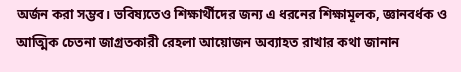অর্জন করা সম্ভব। ভবিষ্যতেও শিক্ষার্থীদের জন্য এ ধরনের শিক্ষামূলক, জ্ঞানবর্ধক ও আত্মিক চেতনা জাগ্রতকারী রেহলা আয়োজন অব্যাহত রাখার কথা জানান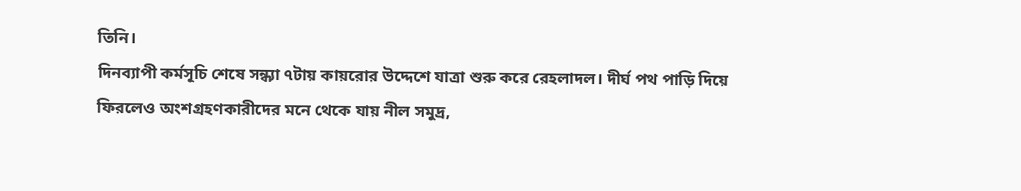তিনি।
দিনব্যাপী কর্মসূচি শেষে সন্ধ্যা ৭টায় কায়রোর উদ্দেশে যাত্রা শুরু করে রেহলাদল। দীর্ঘ পথ পাড়ি দিয়ে ফিরলেও অংশগ্রহণকারীদের মনে থেকে যায় নীল সমুদ্র,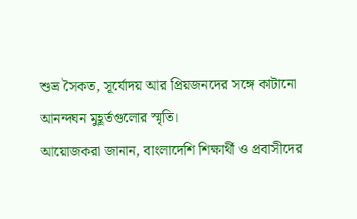শুভ্র সৈকত, সূর্যোদয় আর প্রিয়জনদের সঙ্গে কাটানো আনন্দঘন মুহূর্তগুলোর স্মৃতি।
আয়োজকরা জানান, বাংলাদেশি শিক্ষার্থী ও প্রবাসীদের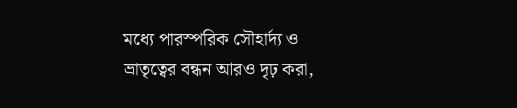মধ্যে পারস্পরিক সৌহার্দ্য ও ভ্রাতৃত্বের বন্ধন আরও দৃঢ় করা,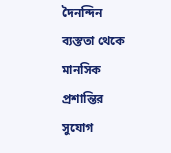দৈনন্দিন ব্যস্ততা থেকে মানসিক প্রশান্তির সুযোগ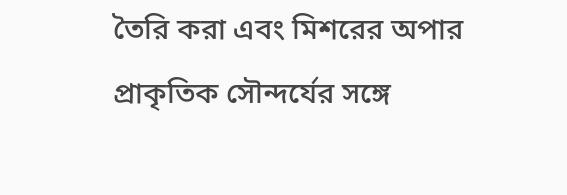তৈরি করা এবং মিশরের অপার প্রাকৃতিক সৌন্দর্যের সঙ্গে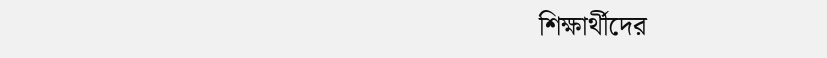শিক্ষার্থীদের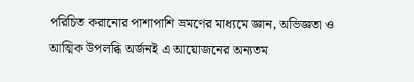পরিচিত করানোর পাশাপাশি ভ্রমণের মাধ্যমে জ্ঞান, অভিজ্ঞতা ও আত্মিক উপলব্ধি অর্জনই এ আয়োজনের অন্যতম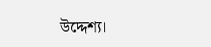উদ্দেশ্য।